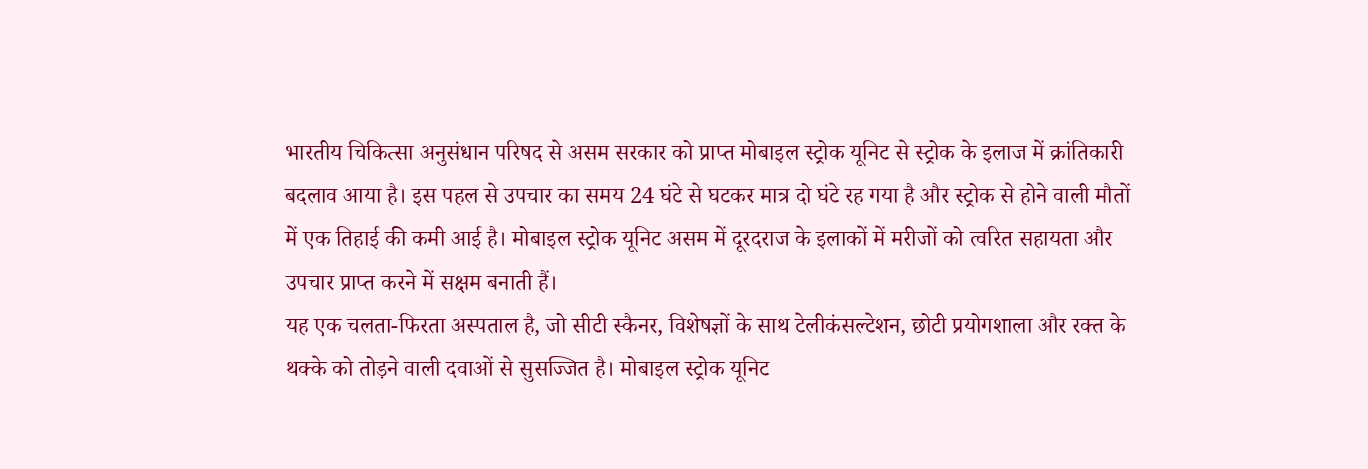भारतीय चिकित्सा अनुसंधान परिषद से असम सरकार को प्राप्त मोबाइल स्ट्रोक यूनिट से स्ट्रोक के इलाज में क्रांतिकारी बदलाव आया है। इस पहल से उपचार का समय 24 घंटे से घटकर मात्र दो घंटे रह गया है और स्ट्रोक से होने वाली मौतों में एक तिहाई की कमी आई है। मोबाइल स्ट्रोक यूनिट असम में दूरदराज के इलाकों में मरीजों को त्वरित सहायता और उपचार प्राप्त करने में सक्षम बनाती हैं।
यह एक चलता-फिरता अस्पताल है, जो सीटी स्कैनर, विशेषज्ञों के साथ टेलीकंसल्टेशन, छोटी प्रयोगशाला और रक्त के थक्के को तोड़ने वाली दवाओं से सुसज्जित है। मोबाइल स्ट्रोक यूनिट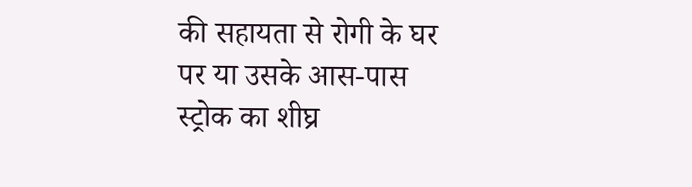की सहायता से रोगी के घर पर या उसके आस-पास स्ट्रोक का शीघ्र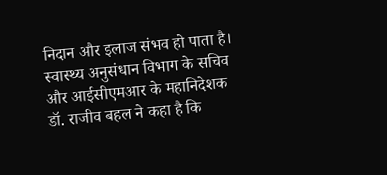निदान और इलाज संभव हो पाता है।
स्वास्थ्य अनुसंधान विभाग के सचिव और आईसीएमआर के महानिदेशक डॉ. राजीव बहल ने कहा है कि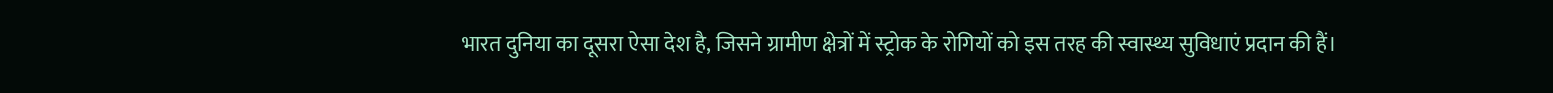भारत दुनिया का दूसरा ऐसा देश है, जिसने ग्रामीण क्षेत्रों में स्ट्रोक के रोगियों को इस तरह की स्वास्थ्य सुविधाएं प्रदान की हैं।